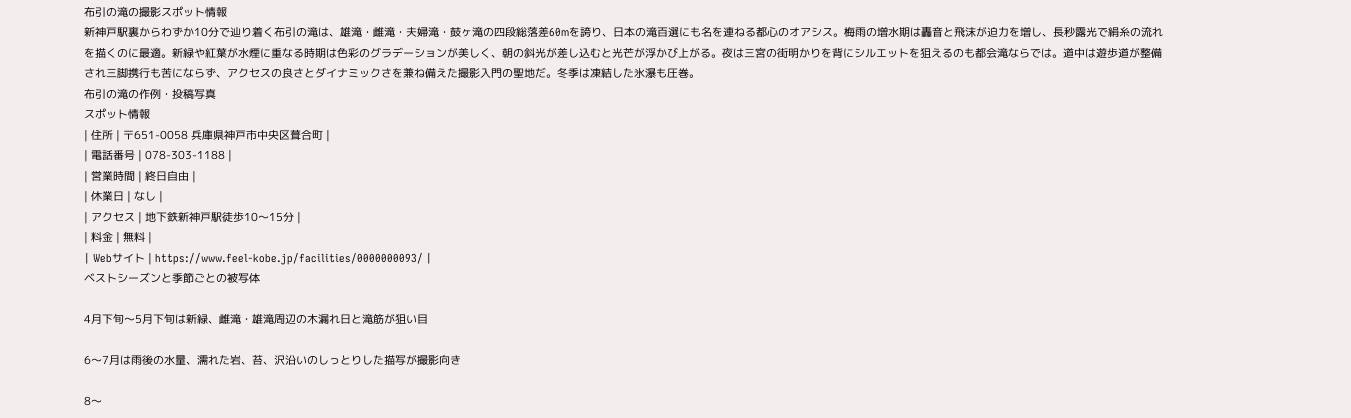布引の滝の撮影スポット情報
新神戸駅裏からわずか10分で辿り着く布引の滝は、雄滝・雌滝・夫婦滝・鼓ヶ滝の四段総落差60mを誇り、日本の滝百選にも名を連ねる都心のオアシス。梅雨の増水期は轟音と飛沫が迫力を増し、長秒露光で絹糸の流れを描くのに最適。新緑や紅葉が水煙に重なる時期は色彩のグラデーションが美しく、朝の斜光が差し込むと光芒が浮かび上がる。夜は三宮の街明かりを背にシルエットを狙えるのも都会滝ならでは。道中は遊歩道が整備され三脚携行も苦にならず、アクセスの良さとダイナミックさを兼ね備えた撮影入門の聖地だ。冬季は凍結した氷瀑も圧巻。
布引の滝の作例・投稿写真
スポット情報
| 住所 | 〒651-0058 兵庫県神戸市中央区葺合町 |
| 電話番号 | 078-303-1188 |
| 営業時間 | 終日自由 |
| 休業日 | なし |
| アクセス | 地下鉄新神戸駅徒歩10〜15分 |
| 料金 | 無料 |
| Webサイト | https://www.feel-kobe.jp/facilities/0000000093/ |
ベストシーズンと季節ごとの被写体

4月下旬〜5月下旬は新緑、雌滝・雄滝周辺の木漏れ日と滝筋が狙い目

6〜7月は雨後の水量、濡れた岩、苔、沢沿いのしっとりした描写が撮影向き

8〜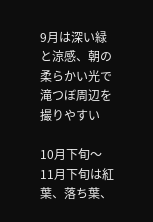9月は深い緑と涼感、朝の柔らかい光で滝つぼ周辺を撮りやすい

10月下旬〜11月下旬は紅葉、落ち葉、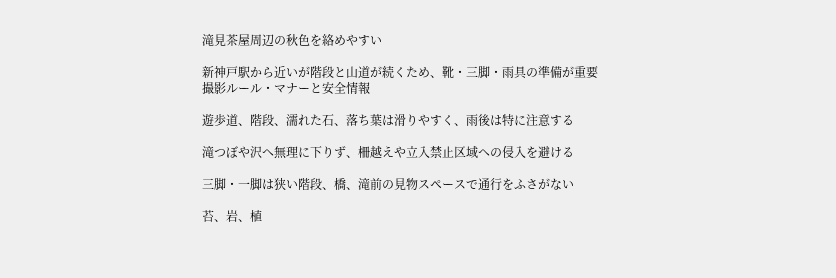滝見茶屋周辺の秋色を絡めやすい

新神戸駅から近いが階段と山道が続くため、靴・三脚・雨具の準備が重要
撮影ルール・マナーと安全情報

遊歩道、階段、濡れた石、落ち葉は滑りやすく、雨後は特に注意する

滝つぼや沢へ無理に下りず、柵越えや立入禁止区域への侵入を避ける

三脚・一脚は狭い階段、橋、滝前の見物スペースで通行をふさがない

苔、岩、植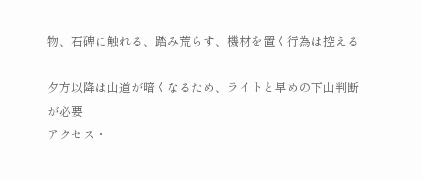物、石碑に触れる、踏み荒らす、機材を置く行為は控える

夕方以降は山道が暗くなるため、ライトと早めの下山判断が必要
アクセス・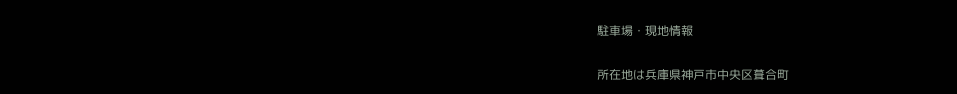駐車場・現地情報

所在地は兵庫県神戸市中央区葺合町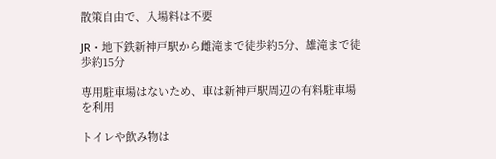散策自由で、入場料は不要

JR・地下鉄新神戸駅から雌滝まで徒歩約5分、雄滝まで徒歩約15分

専用駐車場はないため、車は新神戸駅周辺の有料駐車場を利用

トイレや飲み物は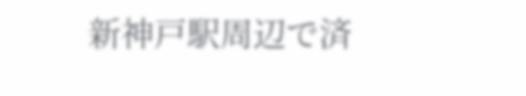新神戸駅周辺で済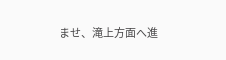ませ、滝上方面へ進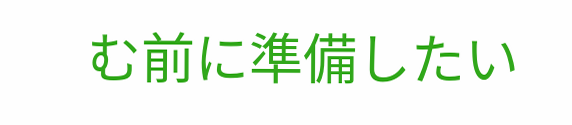む前に準備したい